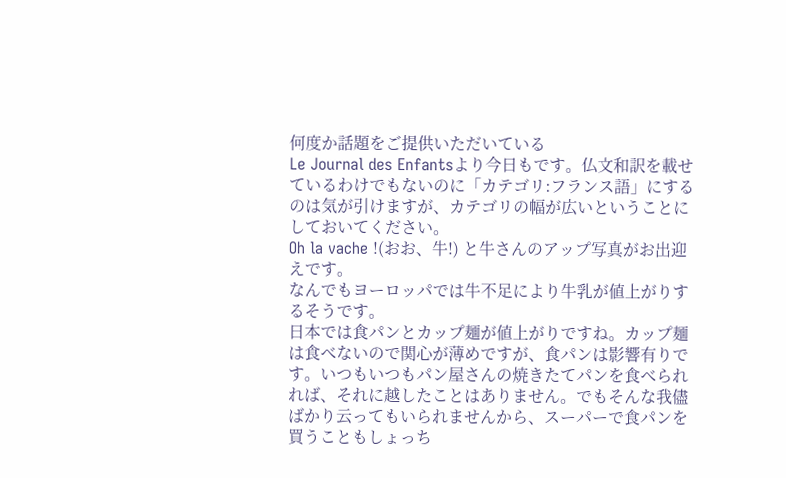何度か話題をご提供いただいている
Le Journal des Enfantsより今日もです。仏文和訳を載せているわけでもないのに「カテゴリ:フランス語」にするのは気が引けますが、カテゴリの幅が広いということにしておいてください。
Oh la vache !(おお、牛!) と牛さんのアップ写真がお出迎えです。
なんでもヨーロッパでは牛不足により牛乳が値上がりするそうです。
日本では食パンとカップ麺が値上がりですね。カップ麺は食べないので関心が薄めですが、食パンは影響有りです。いつもいつもパン屋さんの焼きたてパンを食べられれば、それに越したことはありません。でもそんな我儘ばかり云ってもいられませんから、スーパーで食パンを買うこともしょっち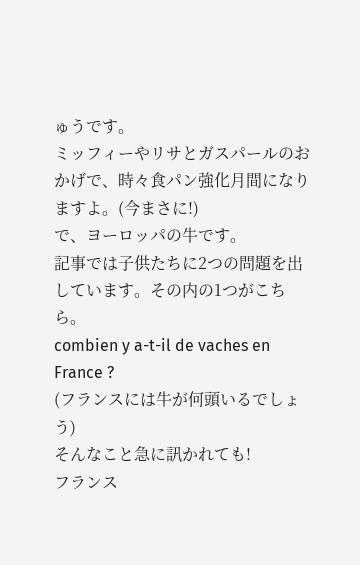ゅうです。
ミッフィーやリサとガスパールのおかげで、時々食パン強化月間になりますよ。(今まさに!)
で、ヨーロッパの牛です。
記事では子供たちに2つの問題を出しています。その内の1つがこちら。
combien y a-t-il de vaches en France ?
(フランスには牛が何頭いるでしょう)
そんなこと急に訊かれても!
フランス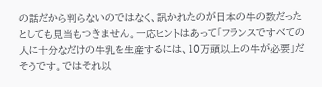の話だから判らないのではなく、訊かれたのが日本の牛の数だったとしても見当もつきません。一応ヒントはあって「フランスですべての人に十分なだけの牛乳を生産するには、10万頭以上の牛が必要」だそうです。ではそれ以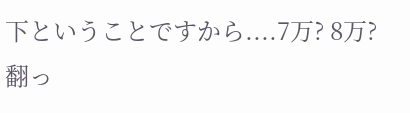下ということですから....7万? 8万?
翻っ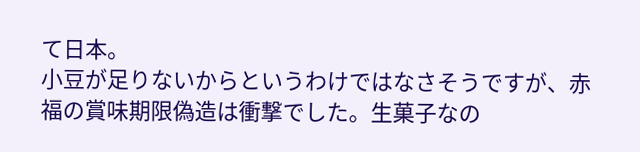て日本。
小豆が足りないからというわけではなさそうですが、赤福の賞味期限偽造は衝撃でした。生菓子なの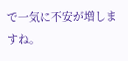で一気に不安が増しますね。